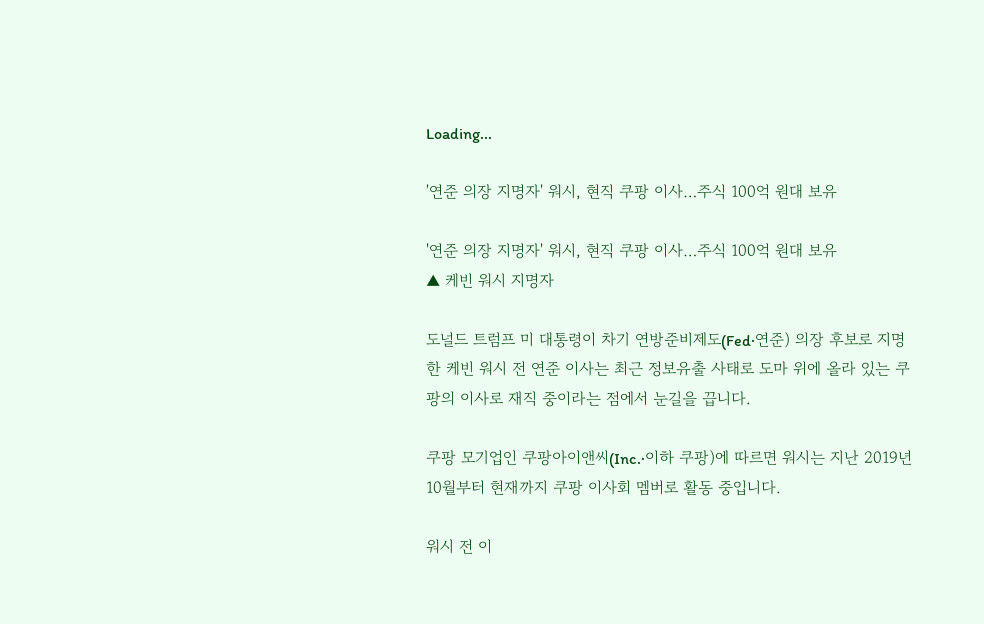Loading...

'연준 의장 지명자' 워시, 현직 쿠팡 이사…주식 100억 원대 보유

'연준 의장 지명자' 워시, 현직 쿠팡 이사…주식 100억 원대 보유
▲ 케빈 워시 지명자

도널드 트럼프 미 대통령이 차기 연방준비제도(Fed·연준) 의장 후보로 지명한 케빈 워시 전 연준 이사는 최근 정보유출 사태로 도마 위에 올라 있는 쿠팡의 이사로 재직 중이라는 점에서 눈길을 끕니다.

쿠팡 모기업인 쿠팡아이앤씨(Inc.·이하 쿠팡)에 따르면 워시는 지난 2019년 10월부터 현재까지 쿠팡 이사회 멤버로 활동 중입니다.

워시 전 이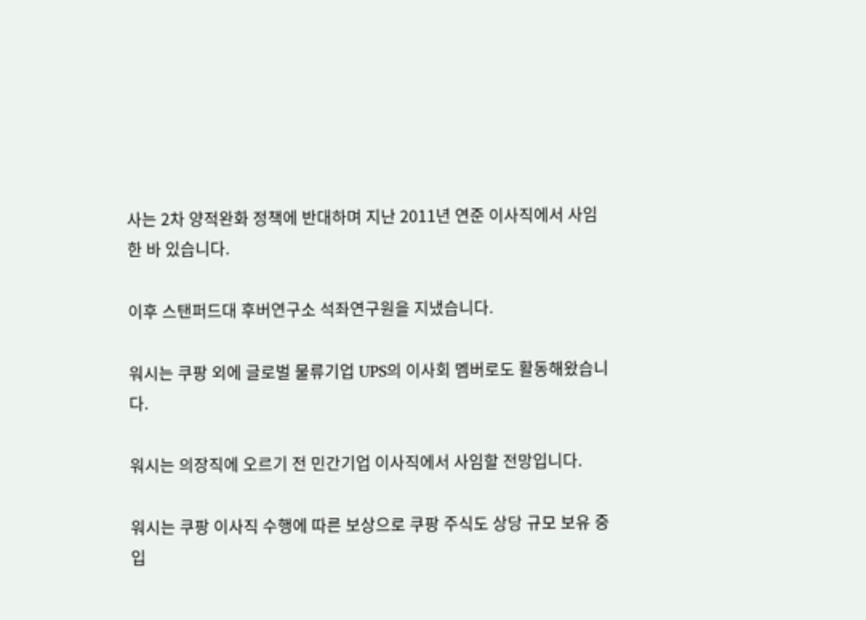사는 2차 양적완화 정책에 반대하며 지난 2011년 연준 이사직에서 사임한 바 있습니다.

이후 스탠퍼드대 후버연구소 석좌연구원을 지냈습니다.

워시는 쿠팡 외에 글로벌 물류기업 UPS의 이사회 멤버로도 활동해왔습니다.

워시는 의장직에 오르기 전 민간기업 이사직에서 사임할 전망입니다.

워시는 쿠팡 이사직 수행에 따른 보상으로 쿠팡 주식도 상당 규모 보유 중입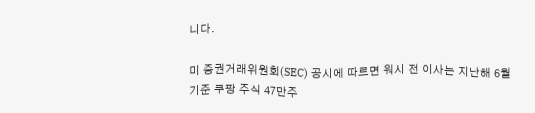니다.

미 증권거래위원회(SEC) 공시에 따르면 워시 전 이사는 지난해 6월 기준 쿠팡 주식 47만주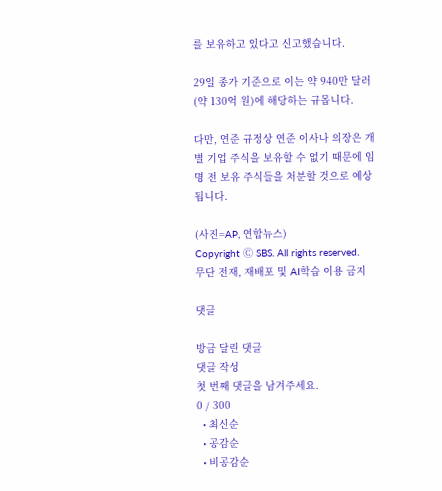를 보유하고 있다고 신고했습니다.

29일 종가 기준으로 이는 약 940만 달러(약 130억 원)에 해당하는 규몹니다.

다만, 연준 규정상 연준 이사나 의장은 개별 기업 주식을 보유할 수 없기 때문에 임명 전 보유 주식들을 처분할 것으로 예상됩니다.

(사진=AP, 연합뉴스)
Copyright Ⓒ SBS. All rights reserved.
무단 전재, 재배포 및 AI학습 이용 금지

댓글

방금 달린 댓글
댓글 작성
첫 번째 댓글을 남겨주세요.
0 / 300
  • 최신순
  • 공감순
  • 비공감순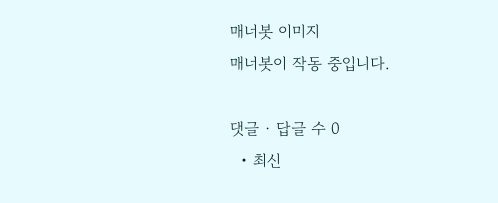매너봇 이미지
매너봇이 작동 중입니다.

댓글 ∙ 답글 수 0
  • 최신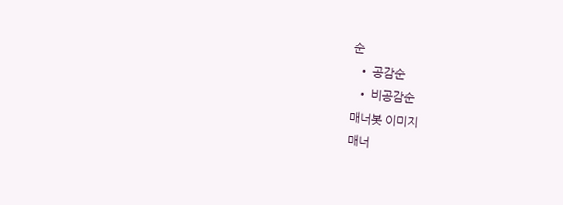순
  • 공감순
  • 비공감순
매너봇 이미지
매너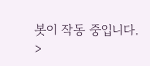봇이 작동 중입니다.
>